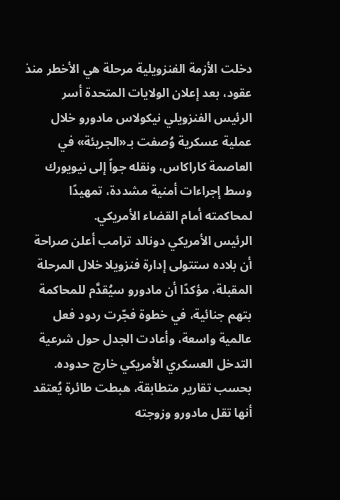دخلت الأزمة الفنزويلية مرحلة هي الأخطر منذ عقود، بعد إعلان الولايات المتحدة أسر الرئيس الفنزويلي نيكولاس مادورو خلال عملية عسكرية وُصفت بـ«الجريئة» في العاصمة كاراكاس، ونقله جواً إلى نيويورك وسط إجراءات أمنية مشددة، تمهيدًا لمحاكمته أمام القضاء الأمريكي.
الرئيس الأمريكي دونالد ترامب أعلن صراحة أن بلاده ستتولى إدارة فنزويلا خلال المرحلة المقبلة، مؤكدًا أن مادورو سيُقدَّم للمحاكمة بتهم جنائية، في خطوة فجّرت ردود فعل عالمية واسعة، وأعادت الجدل حول شرعية التدخل العسكري الأمريكي خارج حدوده.
بحسب تقارير متطابقة، هبطت طائرة يُعتقد أنها تقل مادورو وزوجته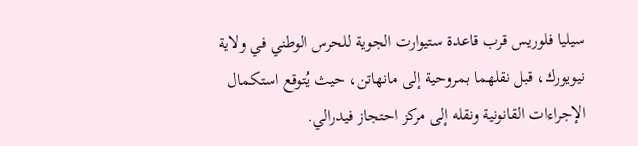سيليا فلوريس قرب قاعدة ستيوارت الجوية للحرس الوطني في ولاية نيويورك، قبل نقلهما بمروحية إلى مانهاتن، حيث يُتوقع استكمال الإجراءات القانونية ونقله إلى مركز احتجاز فيدرالي.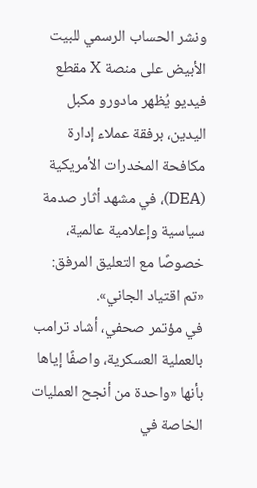ونشر الحساب الرسمي للبيت الأبيض على منصة X مقطع فيديو يُظهر مادورو مكبل اليدين، برفقة عملاء إدارة مكافحة المخدرات الأمريكية (DEA)، في مشهد أثار صدمة سياسية وإعلامية عالمية، خصوصًا مع التعليق المرفق: «تم اقتياد الجاني».
في مؤتمر صحفي، أشاد ترامب بالعملية العسكرية، واصفًا إياها بأنها «واحدة من أنجح العمليات الخاصة في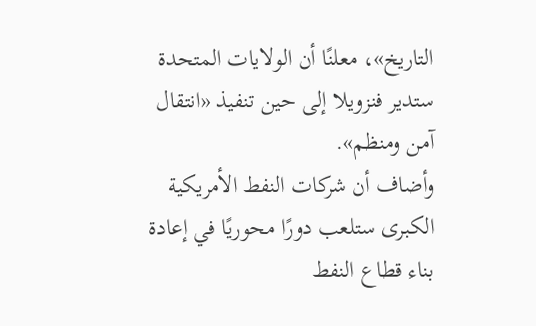التاريخ»، معلنًا أن الولايات المتحدة ستدير فنزويلا إلى حين تنفيذ «انتقال آمن ومنظم».
وأضاف أن شركات النفط الأمريكية الكبرى ستلعب دورًا محوريًا في إعادة بناء قطاع النفط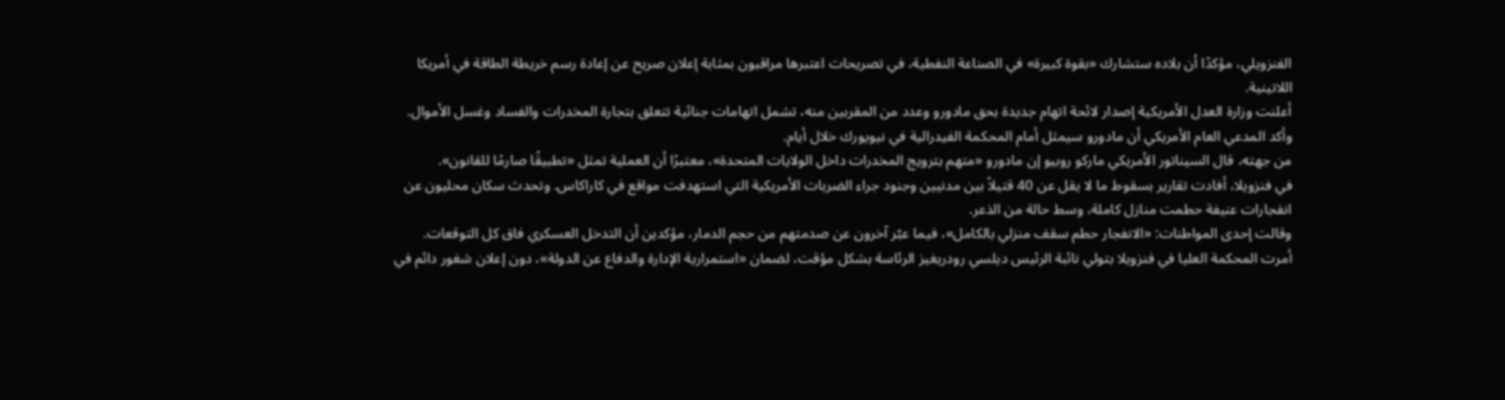الفنزويلي، مؤكدًا أن بلاده ستشارك «بقوة كبيرة» في الصناعة النفطية، في تصريحات اعتبرها مراقبون بمثابة إعلان صريح عن إعادة رسم خريطة الطاقة في أمريكا اللاتينية.
أعلنت وزارة العدل الأمريكية إصدار لائحة اتهام جديدة بحق مادورو وعدد من المقربين منه، تشمل اتهامات جنائية تتعلق بتجارة المخدرات والفساد وغسل الأموال. وأكد المدعي العام الأمريكي أن مادورو سيمثل أمام المحكمة الفيدرالية في نيويورك خلال أيام.
من جهته، قال السيناتور الأمريكي ماركو روبيو إن مادورو «متهم بترويج المخدرات داخل الولايات المتحدة»، معتبرًا أن العملية تمثل «تطبيقًا صارمًا للقانون».
في فنزويلا، أفادت تقارير بسقوط ما لا يقل عن 40 قتيلاً بين مدنيين وجنود جراء الضربات الأمريكية التي استهدفت مواقع في كاراكاس. وتحدث سكان محليون عن انفجارات عنيفة حطمت منازل كاملة، وسط حالة من الذعر.
وقالت إحدى المواطنات: «الانفجار حطم سقف منزلي بالكامل»، فيما عبّر آخرون عن صدمتهم من حجم الدمار، مؤكدين أن التدخل العسكري فاق كل التوقعات.
أمرت المحكمة العليا في فنزويلا بتولي نائبة الرئيس ديلسي رودريغيز الرئاسة بشكل مؤقت، لضمان «استمرارية الإدارة والدفاع عن الدولة»، دون إعلان شغور دائم في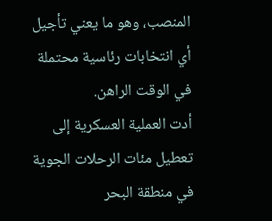المنصب، وهو ما يعني تأجيل أي انتخابات رئاسية محتملة في الوقت الراهن.
أدت العملية العسكرية إلى تعطيل مئات الرحلات الجوية في منطقة البحر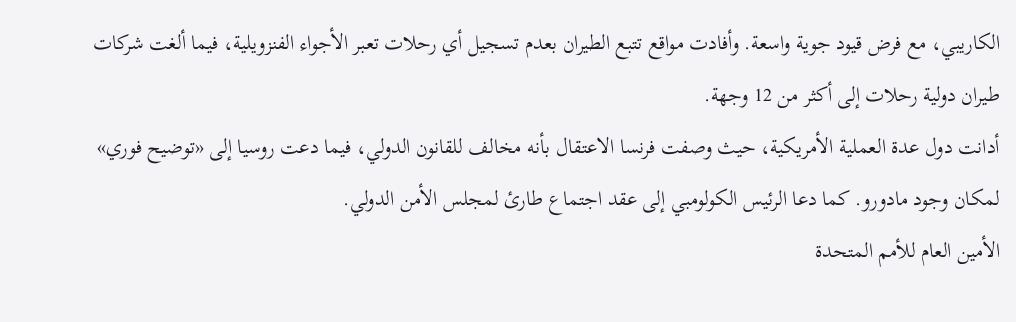الكاريبي، مع فرض قيود جوية واسعة. وأفادت مواقع تتبع الطيران بعدم تسجيل أي رحلات تعبر الأجواء الفنزويلية، فيما ألغت شركات طيران دولية رحلات إلى أكثر من 12 وجهة.
أدانت دول عدة العملية الأمريكية، حيث وصفت فرنسا الاعتقال بأنه مخالف للقانون الدولي، فيما دعت روسيا إلى «توضيح فوري» لمكان وجود مادورو. كما دعا الرئيس الكولومبي إلى عقد اجتماع طارئ لمجلس الأمن الدولي.
الأمين العام للأمم المتحدة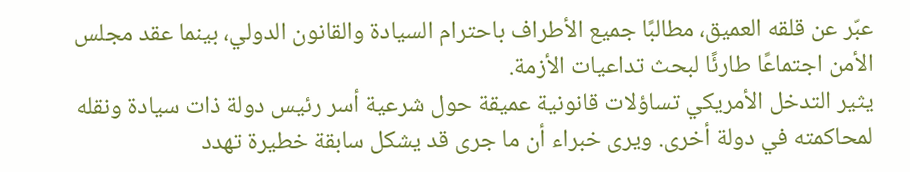عبّر عن قلقه العميق، مطالبًا جميع الأطراف باحترام السيادة والقانون الدولي، بينما عقد مجلس الأمن اجتماعًا طارئًا لبحث تداعيات الأزمة.
يثير التدخل الأمريكي تساؤلات قانونية عميقة حول شرعية أسر رئيس دولة ذات سيادة ونقله لمحاكمته في دولة أخرى. ويرى خبراء أن ما جرى قد يشكل سابقة خطيرة تهدد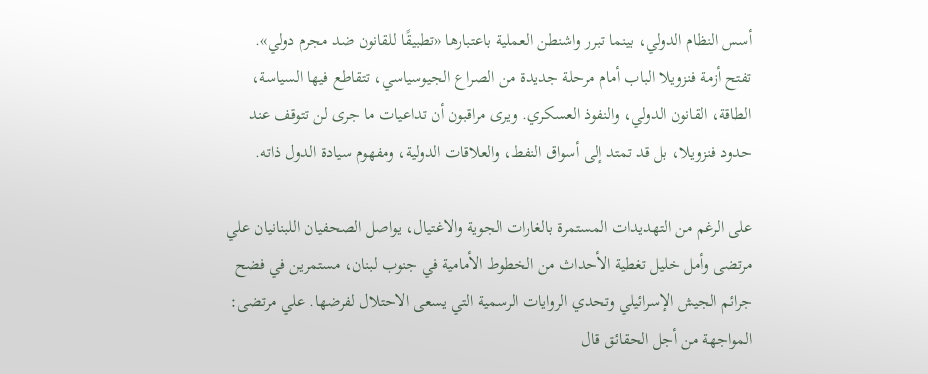أسس النظام الدولي، بينما تبرر واشنطن العملية باعتبارها «تطبيقًا للقانون ضد مجرم دولي».
تفتح أزمة فنزويلا الباب أمام مرحلة جديدة من الصراع الجيوسياسي، تتقاطع فيها السياسة، الطاقة، القانون الدولي، والنفوذ العسكري. ويرى مراقبون أن تداعيات ما جرى لن تتوقف عند حدود فنزويلا، بل قد تمتد إلى أسواق النفط، والعلاقات الدولية، ومفهوم سيادة الدول ذاته.

على الرغم من التهديدات المستمرة بالغارات الجوية والاغتيال، يواصل الصحفيان اللبنانيان علي مرتضى وأمل خليل تغطية الأحداث من الخطوط الأمامية في جنوب لبنان، مستمرين في فضح جرائم الجيش الإسرائيلي وتحدي الروايات الرسمية التي يسعى الاحتلال لفرضها. علي مرتضى: المواجهة من أجل الحقائق قال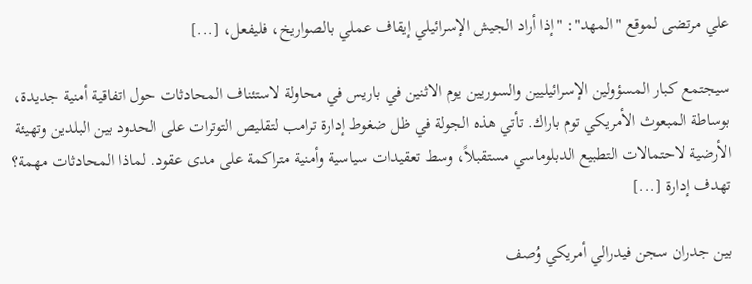علي مرتضى لموقع "المهد": "إذا أراد الجيش الإسرائيلي إيقاف عملي بالصواريخ، فليفعل، [...]

سيجتمع كبار المسؤولين الإسرائيليين والسوريين يوم الاثنين في باريس في محاولة لاستئناف المحادثات حول اتفاقية أمنية جديدة، بوساطة المبعوث الأمريكي توم باراك. تأتي هذه الجولة في ظل ضغوط إدارة ترامب لتقليص التوترات على الحدود بين البلدين وتهيئة الأرضية لاحتمالات التطبيع الدبلوماسي مستقبلاً، وسط تعقيدات سياسية وأمنية متراكمة على مدى عقود. لماذا المحادثات مهمة؟ تهدف إدارة [...]

بين جدران سجن فيدرالي أمريكي وُصف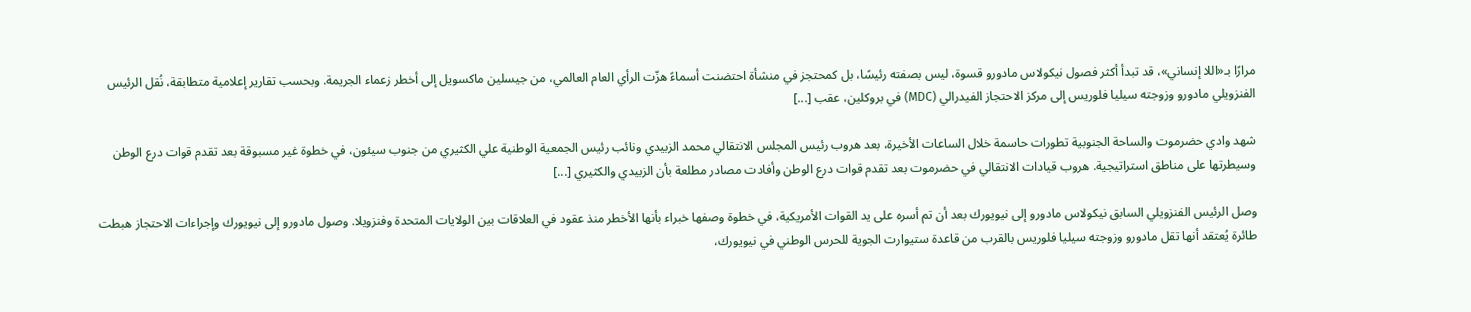مرارًا بـ«اللا إنساني»، قد تبدأ أكثر فصول نيكولاس مادورو قسوة، ليس بصفته رئيسًا، بل كمحتجز في منشأة احتضنت أسماءً هزّت الرأي العام العالمي، من جيسلين ماكسويل إلى أخطر زعماء الجريمة. وبحسب تقارير إعلامية متطابقة، نُقل الرئيس الفنزويلي مادورو وزوجته سيليا فلوريس إلى مركز الاحتجاز الفيدرالي (MDC) في بروكلين، عقب [...]

شهد وادي حضرموت والساحة الجنوبية تطورات حاسمة خلال الساعات الأخيرة، بعد هروب رئيس المجلس الانتقالي محمد الزبيدي ونائب رئيس الجمعية الوطنية علي الكثيري من جنوب سيئون، في خطوة غير مسبوقة بعد تقدم قوات درع الوطن وسيطرتها على مناطق استراتيجية. هروب قيادات الانتقالي في حضرموت بعد تقدم قوات درع الوطن وأفادت مصادر مطلعة بأن الزبيدي والكثيري [...]

وصل الرئيس الفنزويلي السابق نيكولاس مادورو إلى نيويورك بعد أن تم أسره على يد القوات الأمريكية، في خطوة وصفها خبراء بأنها الأخطر منذ عقود في العلاقات بين الولايات المتحدة وفنزويلا. وصول مادورو إلى نيويورك وإجراءات الاحتجاز هبطت طائرة يُعتقد أنها تقل مادورو وزوجته سيليا فلوريس بالقرب من قاعدة ستيوارت الجوية للحرس الوطني في نيويورك،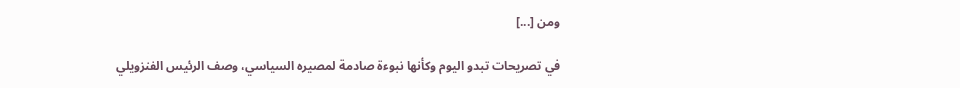ومن [...]

في تصريحات تبدو اليوم وكأنها نبوءة صادمة لمصيره السياسي، وصف الرئيس الفنزويلي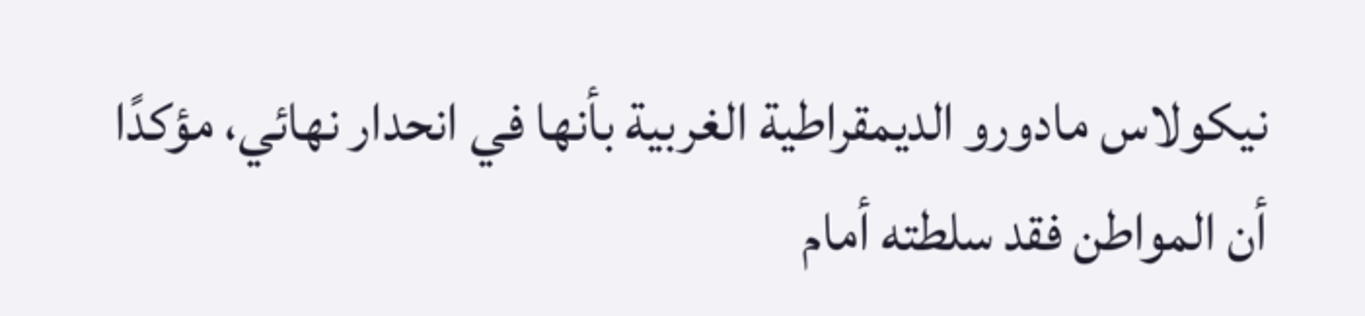نيكولاس مادورو الديمقراطية الغربية بأنها في انحدار نهائي، مؤكدًا أن المواطن فقد سلطته أمام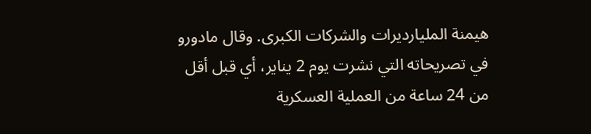هيمنة المليارديرات والشركات الكبرى. وقال مادورو في تصريحاته التي نشرت يوم 2 يناير، أي قبل أقل من 24 ساعة من العملية العسكرية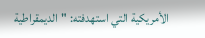الأمريكية التي استهدفته: "الديمقراطية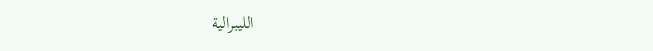الليبرالية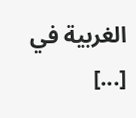الغربية في [...]